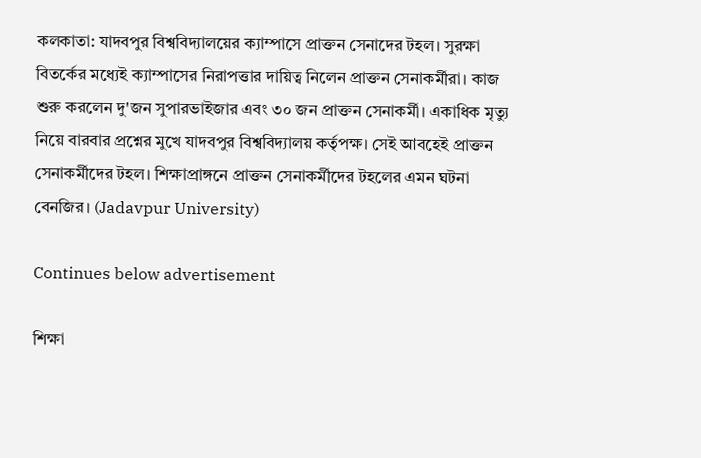কলকাতা: যাদবপুর বিশ্ববিদ্যালয়ের ক্যাম্পাসে প্রাক্তন সেনাদের টহল। সুরক্ষা বিতর্কের মধ্যেই ক্যাম্পাসের নিরাপত্তার দায়িত্ব নিলেন প্রাক্তন সেনাকর্মীরা। কাজ শুরু করলেন দু'জন সুপারভাইজার এবং ৩০ জন প্রাক্তন সেনাকর্মী। একাধিক মৃত্যু নিয়ে বারবার প্রশ্নের মুখে যাদবপুর বিশ্ববিদ্যালয় কর্তৃপক্ষ। সেই আবহেই প্রাক্তন সেনাকর্মীদের টহল। শিক্ষাপ্রাঙ্গনে প্রাক্তন সেনাকর্মীদের টহলের এমন ঘটনা বেনজির। (Jadavpur University)

Continues below advertisement

শিক্ষা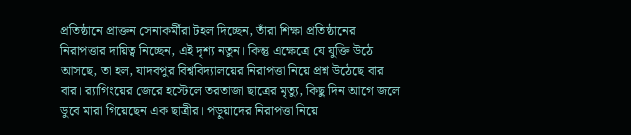প্রতিষ্ঠানে প্রাক্তন সেনাকর্মীরা টহল দিচ্ছেন, তাঁরা শিক্ষা প্রতিষ্ঠানের নিরাপত্তার দায়িত্ব নিচ্ছেন, এই দৃশ্য নতুন। কিন্তু এক্ষেত্রে যে যুক্তি উঠে আসছে, তা হল, যাদবপুর বিশ্ববিদ্যালয়ের নিরাপত্তা নিয়ে প্রশ্ন উঠেছে বার বার। ব়্যাগিংয়ের জেরে হস্টেলে তরতাজা ছাত্রের মৃত্যু, কিছু দিন আগে জলে ডুবে মারা গিয়েছেন এক ছাত্রীর। পড়ুয়াদের নিরাপত্তা নিয়ে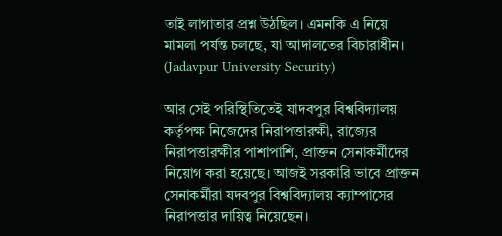তাই লাগাতার প্রশ্ন উঠছিল। এমনকি এ নিয়ে মামলা পর্যন্ত চলছে, যা আদালতের বিচারাধীন। (Jadavpur University Security)

আর সেই পরিস্থিতিতেই যাদবপুর বিশ্ববিদ্যালয় কর্তৃপক্ষ নিজেদের নিরাপত্তারক্ষী, রাজ্যের নিরাপত্তারক্ষীর পাশাপাশি, প্রাক্তন সেনাকর্মীদের নিয়োগ করা হয়েছে। আজই সরকারি ভাবে প্রাক্তন সেনাকর্মীরা যদবপুর বিশ্ববিদ্যালয় ক্যাম্পাসের নিরাপত্তার দায়িত্ব নিয়েছেন।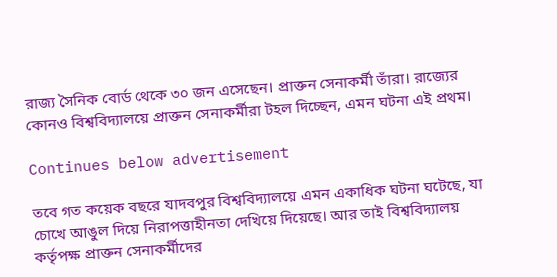রাজ্য সৈনিক বোর্ড থেকে ৩০ জন এসেছেন। প্রাক্তন সেনাকর্মী তাঁরা। রাজ্যের কোনও বিশ্ববিদ্যালয়ে প্রাক্তন সেনাকর্মীরা টহল দিচ্ছেন, এমন ঘটনা এই প্রথম।

Continues below advertisement

তবে গত কয়েক বছরে যাদবপুর বিশ্ববিদ্যালয়ে এমন একাধিক ঘটনা ঘটেছে, যা চোখে আঙুল দিয়ে নিরাপত্তাহীনতা দেখিয়ে দিয়েছে। আর তাই বিশ্ববিদ্যালয় কর্তৃপক্ষ প্রাক্তন সেনাকর্মীদের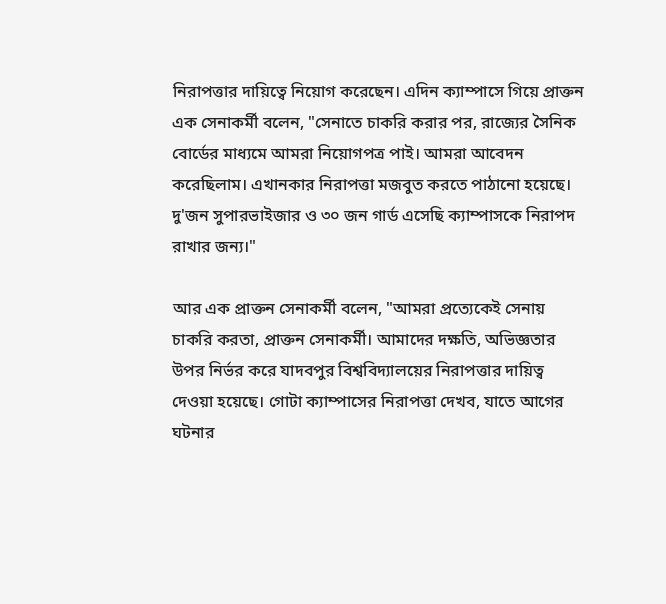নিরাপত্তার দায়িত্বে নিয়োগ করেছেন। এদিন ক্যাম্পাসে গিয়ে প্রাক্তন এক সেনাকর্মী বলেন, "সেনাতে চাকরি করার পর, রাজ্যের সৈনিক বোর্ডের মাধ্যমে আমরা নিয়োগপত্র পাই। আমরা আবেদন করেছিলাম। এখানকার নিরাপত্তা মজবুত করতে পাঠানো হয়েছে। দু'জন সুপারভাইজার ও ৩০ জন গার্ড এসেছি ক্যাম্পাসকে নিরাপদ রাখার জন্য।"

আর এক প্রাক্তন সেনাকর্মী বলেন, "আমরা প্রত্যেকেই সেনায় চাকরি করতা, প্রাক্তন সেনাকর্মী। আমাদের দক্ষতি, অভিজ্ঞতার উপর নির্ভর করে যাদবপুর বিশ্ববিদ্যালয়ের নিরাপত্তার দায়িত্ব দেওয়া হয়েছে। গোটা ক্যাম্পাসের নিরাপত্তা দেখব, যাতে আগের ঘটনার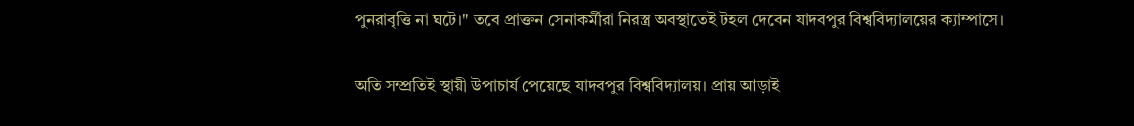পুনরাবৃত্তি না ঘটে।" তবে প্রাক্তন সেনাকর্মীরা নিরস্ত্র অবস্থাতেই টহল দেবেন যাদবপুর বিশ্ববিদ্যালয়ের ক্যাম্পাসে।

অতি সম্প্রতিই স্থায়ী উপাচার্য পেয়েছে যাদবপুর বিশ্ববিদ্যালয়। প্রায় আড়াই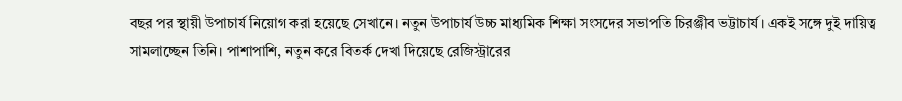বছর পর স্থায়ী উপাচার্য নিয়োগ করা হয়েছে সেখানে। নতুন উপাচার্য উচ্চ মাধ্যমিক শিক্ষা সংসদের সভাপতি চিরঞ্জীব ভট্টাচার্য। একই সঙ্গে দুই দায়িত্ব সামলাচ্ছেন তিনি। পাশাপাশি, নতুন করে বিতর্ক দেখা দিয়েছে রেজিস্ট্রারের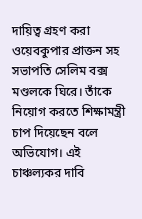দায়িত্ব গ্রহণ করা ওয়েবকুপার প্রাক্তন সহ সভাপতি সেলিম বক্স মণ্ডলকে ঘিরে। তাঁকে নিয়োগ করতে শিক্ষামন্ত্রী চাপ দিয়েছেন বলে অভিযোগ। এই চাঞ্চল্যকর দাবি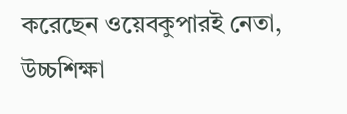করেছেন ওয়েবকুপারই নেতা, উচ্চশিক্ষা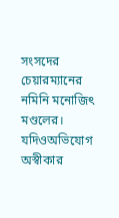সংসদের চেয়ারম্যানের নমিনি মনোজিৎ মণ্ডলের। যদিওঅভিযোগ অস্বীকার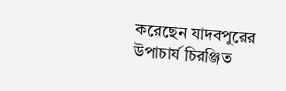করেছেন যাদবপুরের উপাচার্য চিরঞ্জিত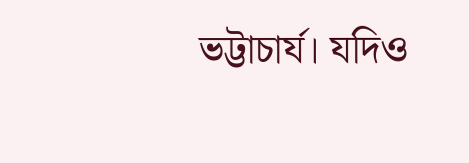ভট্টাচার্য। যদিও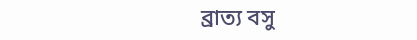ব্রাত্য বসু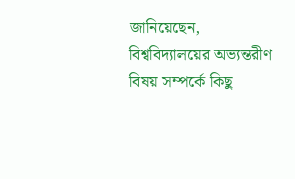জানিয়েছেন, বিশ্ববিদ্যালয়ের অভ্যন্তরীণ বিষয় সম্পর্কে কিছু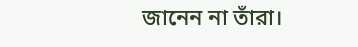জানেন না তাঁরা।